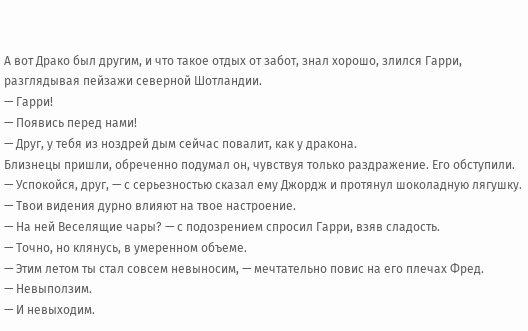А вот Драко был другим, и что такое отдых от забот, знал хорошо, злился Гарри, разглядывая пейзажи северной Шотландии.
— Гарри!
— Появись перед нами!
— Друг, у тебя из ноздрей дым сейчас повалит, как у дракона.
Близнецы пришли, обреченно подумал он, чувствуя только раздражение. Его обступили.
— Успокойся, друг, — с серьезностью сказал ему Джордж и протянул шоколадную лягушку. — Твои видения дурно влияют на твое настроение.
— На ней Веселящие чары? — с подозрением спросил Гарри, взяв сладость.
— Точно, но клянусь, в умеренном объеме.
— Этим летом ты стал совсем невыносим, — мечтательно повис на его плечах Фред.
— Невыползим.
— И невыходим.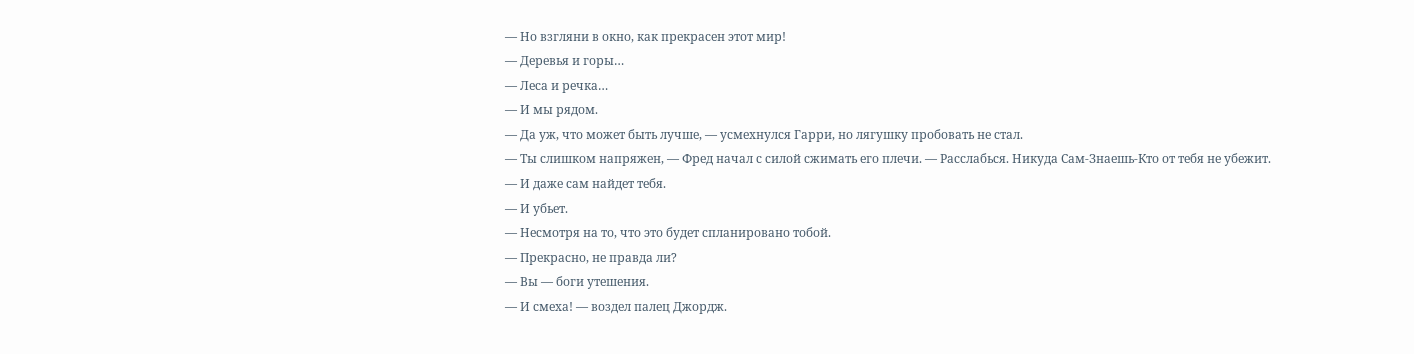— Но взгляни в окно, как прекрасен этот мир!
— Деревья и горы…
— Леса и речка…
— И мы рядом.
— Да уж, что может быть лучше, — усмехнулся Гарри, но лягушку пробовать не стал.
— Ты слишком напряжен, — Фред начал с силой сжимать его плечи. — Расслабься. Никуда Сам-Знаешь-Кто от тебя не убежит.
— И даже сам найдет тебя.
— И убьет.
— Несмотря на то, что это будет спланировано тобой.
— Прекрасно, не правда ли?
— Вы — боги утешения.
— И смеха! — воздел палец Джордж.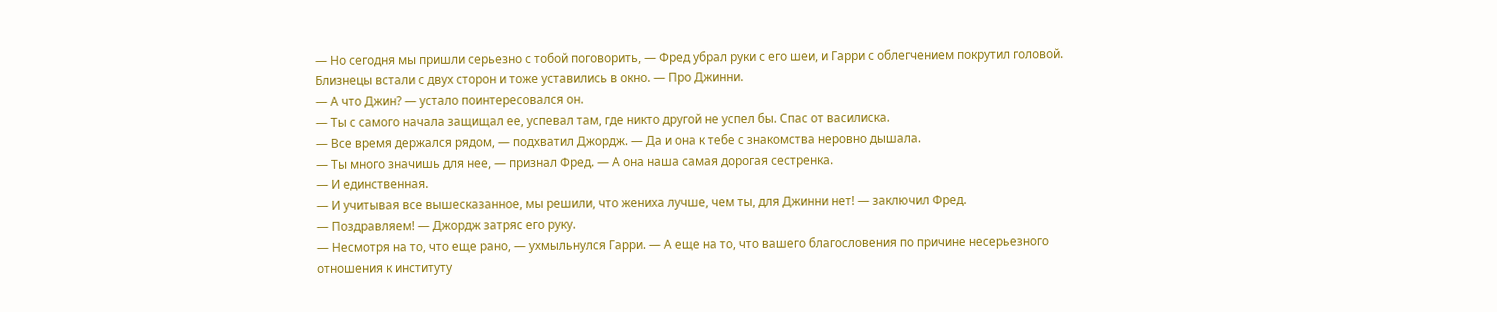— Но сегодня мы пришли серьезно с тобой поговорить, — Фред убрал руки с его шеи, и Гарри с облегчением покрутил головой. Близнецы встали с двух сторон и тоже уставились в окно. — Про Джинни.
— А что Джин? — устало поинтересовался он.
— Ты с самого начала защищал ее, успевал там, где никто другой не успел бы. Спас от василиска.
— Все время держался рядом, — подхватил Джордж. — Да и она к тебе с знакомства неровно дышала.
— Ты много значишь для нее, — признал Фред. — А она наша самая дорогая сестренка.
— И единственная.
— И учитывая все вышесказанное, мы решили, что жениха лучше, чем ты, для Джинни нет! — заключил Фред.
— Поздравляем! — Джордж затряс его руку.
— Несмотря на то, что еще рано, — ухмыльнулся Гарри. — А еще на то, что вашего благословения по причине несерьезного отношения к институту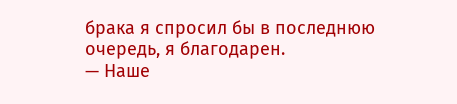брака я спросил бы в последнюю очередь, я благодарен.
— Наше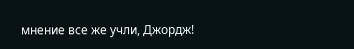мнение все же учли, Джордж!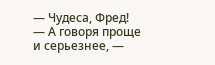— Чудеса, Фред!
— А говоря проще и серьезнее, —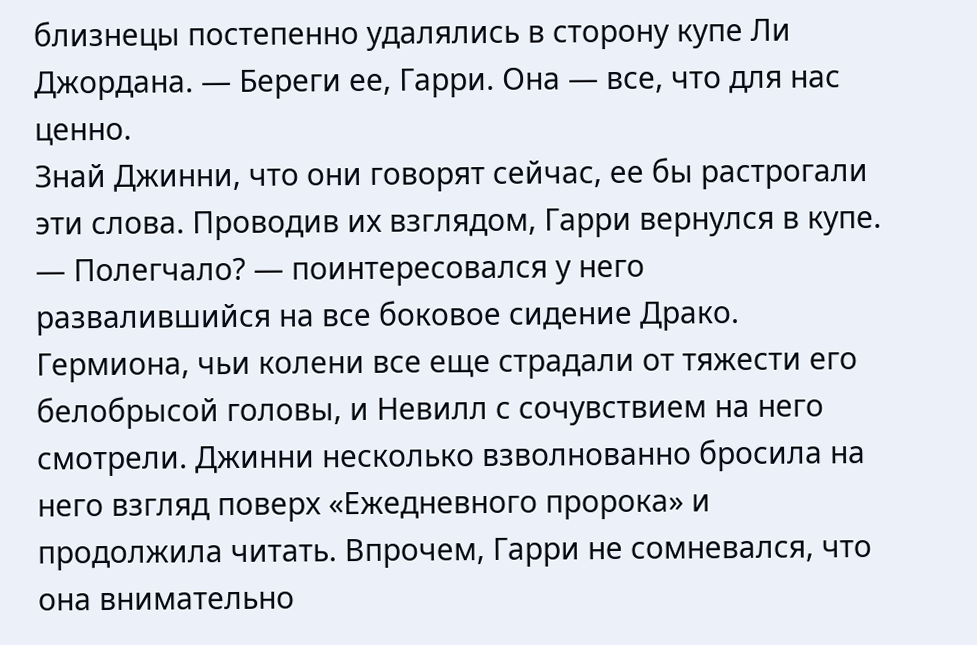близнецы постепенно удалялись в сторону купе Ли Джордана. — Береги ее, Гарри. Она — все, что для нас ценно.
Знай Джинни, что они говорят сейчас, ее бы растрогали эти слова. Проводив их взглядом, Гарри вернулся в купе.
— Полегчало? — поинтересовался у него развалившийся на все боковое сидение Драко.
Гермиона, чьи колени все еще страдали от тяжести его белобрысой головы, и Невилл с сочувствием на него смотрели. Джинни несколько взволнованно бросила на него взгляд поверх «Ежедневного пророка» и продолжила читать. Впрочем, Гарри не сомневался, что она внимательно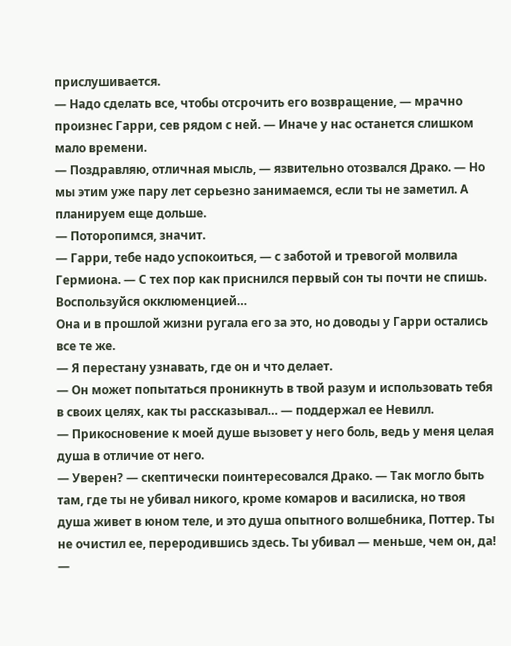прислушивается.
— Надо сделать все, чтобы отсрочить его возвращение, — мрачно произнес Гарри, сев рядом с ней. — Иначе у нас останется слишком мало времени.
— Поздравляю, отличная мысль, — язвительно отозвался Драко. — Но мы этим уже пару лет серьезно занимаемся, если ты не заметил. А планируем еще дольше.
— Поторопимся, значит.
— Гарри, тебе надо успокоиться, — с заботой и тревогой молвила Гермиона. — С тех пор как приснился первый сон ты почти не спишь. Воспользуйся окклюменцией…
Она и в прошлой жизни ругала его за это, но доводы у Гарри остались все те же.
— Я перестану узнавать, где он и что делает.
— Он может попытаться проникнуть в твой разум и использовать тебя в своих целях, как ты рассказывал… — поддержал ее Невилл.
— Прикосновение к моей душе вызовет у него боль, ведь у меня целая душа в отличие от него.
— Уверен? — скептически поинтересовался Драко. — Так могло быть там, где ты не убивал никого, кроме комаров и василиска, но твоя душа живет в юном теле, и это душа опытного волшебника, Поттер. Ты не очистил ее, переродившись здесь. Ты убивал — меньше, чем он, да! —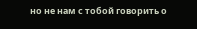но не нам с тобой говорить о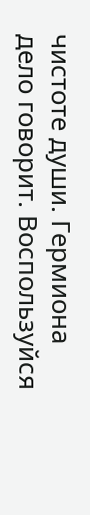чистоте души. Гермиона дело говорит. Воспользуйся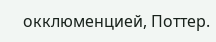окклюменцией, Поттер.